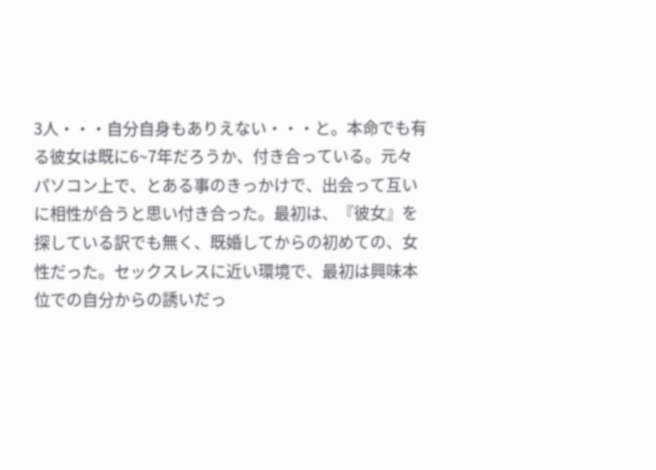3人・・・自分自身もありえない・・・と。本命でも有る彼女は既に6~7年だろうか、付き合っている。元々パソコン上で、とある事のきっかけで、出会って互いに相性が合うと思い付き合った。最初は、『彼女』を探している訳でも無く、既婚してからの初めての、女性だった。セックスレスに近い環境で、最初は興味本位での自分からの誘いだっ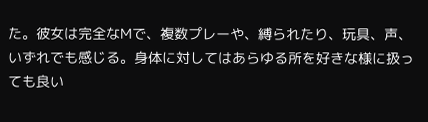た。彼女は完全なⅯで、複数プレーや、縛られたり、玩具、声、いずれでも感じる。身体に対してはあらゆる所を好きな様に扱っても良い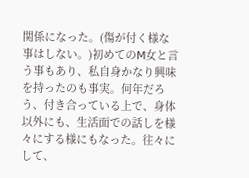関係になった。(傷が付く様な事はしない。)初めてのⅯ女と言う事もあり、私自身かなり興味を持ったのも事実。何年だろう、付き合っている上で、身体以外にも、生活面での話しを様々にする様にもなった。往々にして、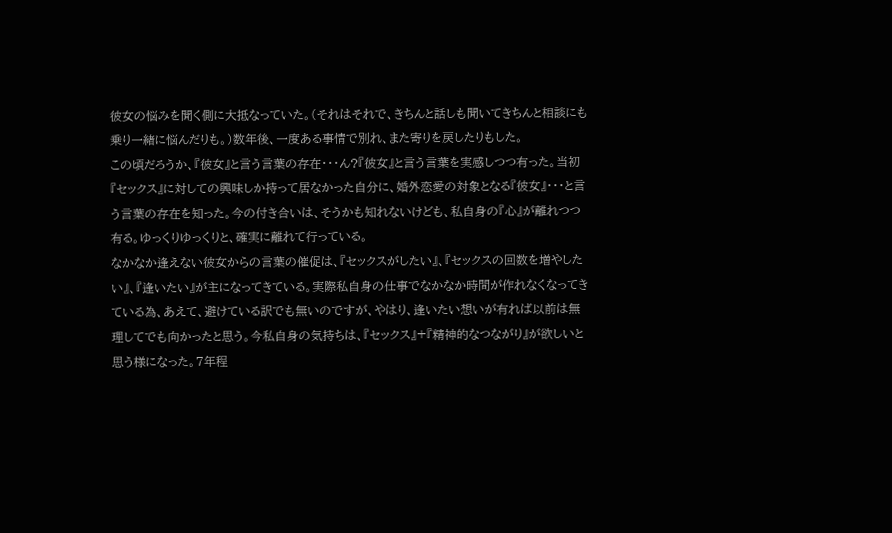彼女の悩みを聞く側に大抵なっていた。(それはそれで、きちんと話しも聞いてきちんと相談にも乗り一緒に悩んだりも。)数年後、一度ある事情で別れ、また寄りを戻したりもした。
この頃だろうか、『彼女』と言う言葉の存在・・・ん?『彼女』と言う言葉を実感しつつ有った。当初『セックス』に対しての興味しか持って居なかった自分に、婚外恋愛の対象となる『彼女』・・・と言う言葉の存在を知った。今の付き合いは、そうかも知れないけども、私自身の『心』が離れつつ有る。ゆっくりゆっくりと、確実に離れて行っている。
なかなか逢えない彼女からの言葉の催促は、『セックスがしたい』、『セックスの回数を増やしたい』、『逢いたい』が主になってきている。実際私自身の仕事でなかなか時間が作れなくなってきている為、あえて、避けている訳でも無いのですが、やはり、逢いたい想いが有れば以前は無理してでも向かったと思う。今私自身の気持ちは、『セックス』+『精神的なつながり』が欲しいと思う様になった。7年程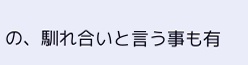の、馴れ合いと言う事も有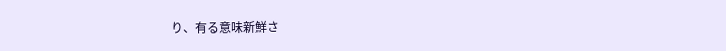り、有る意味新鮮さ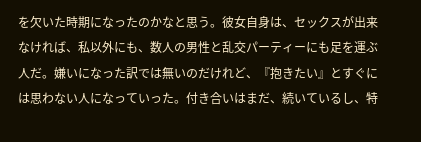を欠いた時期になったのかなと思う。彼女自身は、セックスが出来なければ、私以外にも、数人の男性と乱交パーティーにも足を運ぶ人だ。嫌いになった訳では無いのだけれど、『抱きたい』とすぐには思わない人になっていった。付き合いはまだ、続いているし、特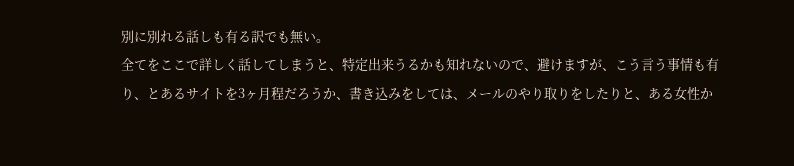別に別れる話しも有る訳でも無い。
全てをここで詳しく話してしまうと、特定出来うるかも知れないので、避けますが、こう言う事情も有り、とあるサイトを3ヶ月程だろうか、書き込みをしては、メールのやり取りをしたりと、ある女性か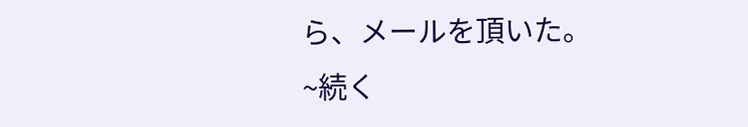ら、メールを頂いた。
~続く